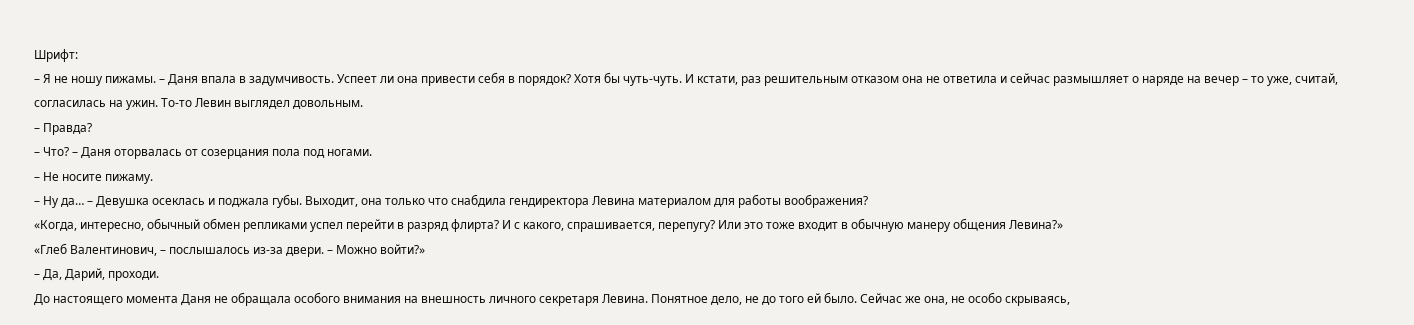Шрифт:
– Я не ношу пижамы. – Даня впала в задумчивость. Успеет ли она привести себя в порядок? Хотя бы чуть-чуть. И кстати, раз решительным отказом она не ответила и сейчас размышляет о наряде на вечер – то уже, считай, согласилась на ужин. То-то Левин выглядел довольным.
– Правда?
– Что? – Даня оторвалась от созерцания пола под ногами.
– Не носите пижаму.
– Ну да… – Девушка осеклась и поджала губы. Выходит, она только что снабдила гендиректора Левина материалом для работы воображения?
«Когда, интересно, обычный обмен репликами успел перейти в разряд флирта? И с какого, спрашивается, перепугу? Или это тоже входит в обычную манеру общения Левина?»
«Глеб Валентинович, – послышалось из-за двери. – Можно войти?»
– Да, Дарий, проходи.
До настоящего момента Даня не обращала особого внимания на внешность личного секретаря Левина. Понятное дело, не до того ей было. Сейчас же она, не особо скрываясь,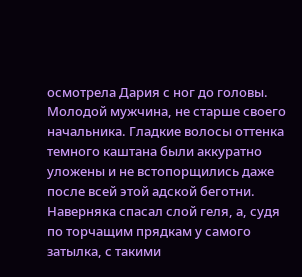осмотрела Дария с ног до головы. Молодой мужчина, не старше своего начальника. Гладкие волосы оттенка темного каштана были аккуратно уложены и не встопорщились даже после всей этой адской беготни. Наверняка спасал слой геля, а, судя по торчащим прядкам у самого затылка, с такими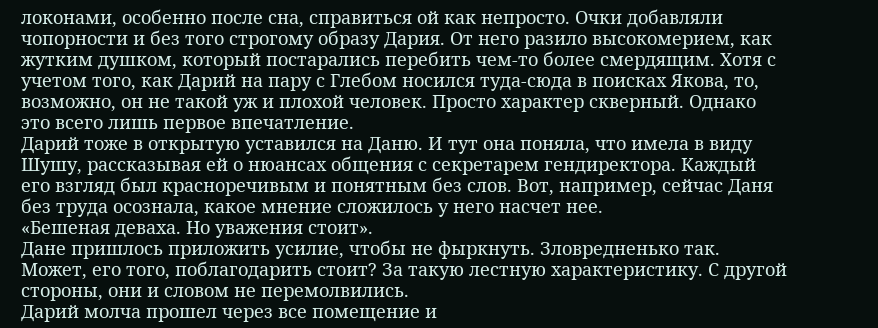локонами, особенно после сна, справиться ой как непросто. Очки добавляли чопорности и без того строгому образу Дария. От него разило высокомерием, как жутким душком, который постарались перебить чем-то более смердящим. Хотя с учетом того, как Дарий на пару с Глебом носился туда-сюда в поисках Якова, то, возможно, он не такой уж и плохой человек. Просто характер скверный. Однако это всего лишь первое впечатление.
Дарий тоже в открытую уставился на Даню. И тут она поняла, что имела в виду Шушу, рассказывая ей о нюансах общения с секретарем гендиректора. Каждый его взгляд был красноречивым и понятным без слов. Вот, например, сейчас Даня без труда осознала, какое мнение сложилось у него насчет нее.
«Бешеная деваха. Но уважения стоит».
Дане пришлось приложить усилие, чтобы не фыркнуть. Зловредненько так. Может, его того, поблагодарить стоит? За такую лестную характеристику. С другой стороны, они и словом не перемолвились.
Дарий молча прошел через все помещение и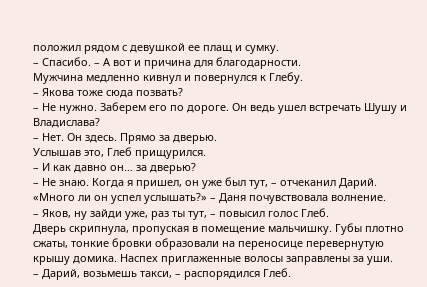положил рядом с девушкой ее плащ и сумку.
– Спасибо. – А вот и причина для благодарности.
Мужчина медленно кивнул и повернулся к Глебу.
– Якова тоже сюда позвать?
– Не нужно. Заберем его по дороге. Он ведь ушел встречать Шушу и Владислава?
– Нет. Он здесь. Прямо за дверью.
Услышав это, Глеб прищурился.
– И как давно он… за дверью?
– Не знаю. Когда я пришел, он уже был тут, – отчеканил Дарий.
«Много ли он успел услышать?» – Даня почувствовала волнение.
– Яков, ну зайди уже, раз ты тут, – повысил голос Глеб.
Дверь скрипнула, пропуская в помещение мальчишку. Губы плотно сжаты, тонкие бровки образовали на переносице перевернутую крышу домика. Наспех приглаженные волосы заправлены за уши.
– Дарий, возьмешь такси, – распорядился Глеб.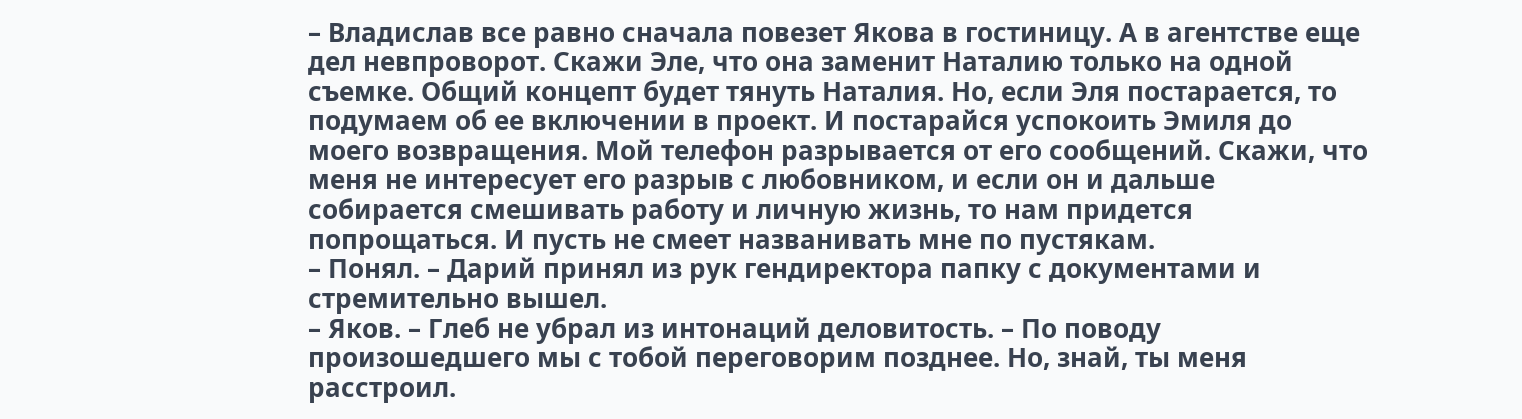– Владислав все равно сначала повезет Якова в гостиницу. А в агентстве еще дел невпроворот. Скажи Эле, что она заменит Наталию только на одной съемке. Общий концепт будет тянуть Наталия. Но, если Эля постарается, то подумаем об ее включении в проект. И постарайся успокоить Эмиля до моего возвращения. Мой телефон разрывается от его сообщений. Скажи, что меня не интересует его разрыв с любовником, и если он и дальше собирается смешивать работу и личную жизнь, то нам придется попрощаться. И пусть не смеет названивать мне по пустякам.
– Понял. – Дарий принял из рук гендиректора папку с документами и стремительно вышел.
– Яков. – Глеб не убрал из интонаций деловитость. – По поводу произошедшего мы с тобой переговорим позднее. Но, знай, ты меня расстроил.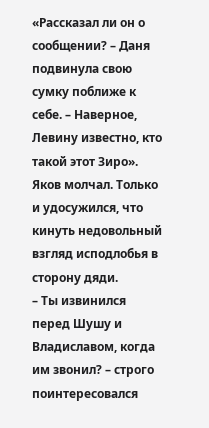«Рассказал ли он о сообщении? – Даня подвинула свою сумку поближе к себе. – Наверное, Левину известно, кто такой этот Зиро».
Яков молчал. Только и удосужился, что кинуть недовольный взгляд исподлобья в сторону дяди.
– Ты извинился перед Шушу и Владиславом, когда им звонил? – строго поинтересовался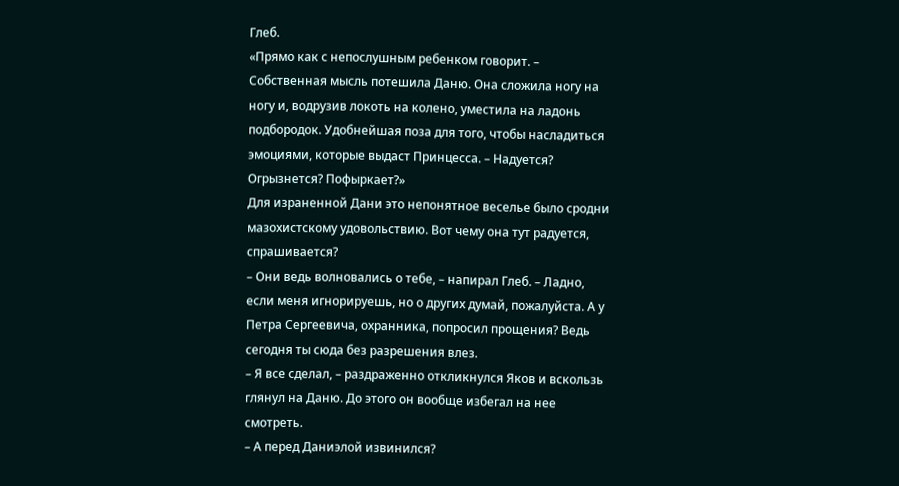Глеб.
«Прямо как с непослушным ребенком говорит. – Собственная мысль потешила Даню. Она сложила ногу на ногу и, водрузив локоть на колено, уместила на ладонь подбородок. Удобнейшая поза для того, чтобы насладиться эмоциями, которые выдаст Принцесса. – Надуется? Огрызнется? Пофыркает?»
Для израненной Дани это непонятное веселье было сродни мазохистскому удовольствию. Вот чему она тут радуется, спрашивается?
– Они ведь волновались о тебе, – напирал Глеб. – Ладно, если меня игнорируешь, но о других думай, пожалуйста. А у Петра Сергеевича, охранника, попросил прощения? Ведь сегодня ты сюда без разрешения влез.
– Я все сделал, – раздраженно откликнулся Яков и вскользь глянул на Даню. До этого он вообще избегал на нее смотреть.
– А перед Даниэлой извинился?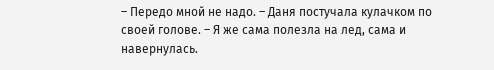– Передо мной не надо. – Даня постучала кулачком по своей голове. – Я же сама полезла на лед, сама и навернулась.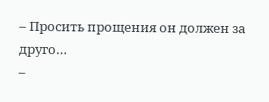– Просить прощения он должен за друго…
–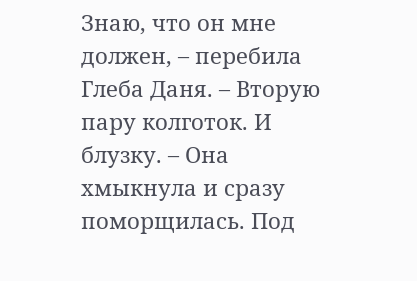Знаю, что он мне должен, – перебила Глеба Даня. – Вторую пару колготок. И блузку. – Она хмыкнула и сразу поморщилась. Под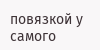повязкой у самого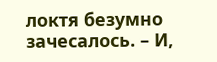локтя безумно зачесалось. – И,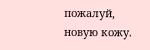пожалуй, новую кожу.